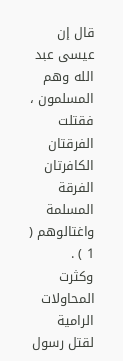قال إن عيسى عبد الله وهم المسلمون ، فقتلت الفرقتان الكافرتان الفرقة
المسلمة واغتالوهم ( 1 ) .
وكثرت المحاولات الرامية لقتل رسول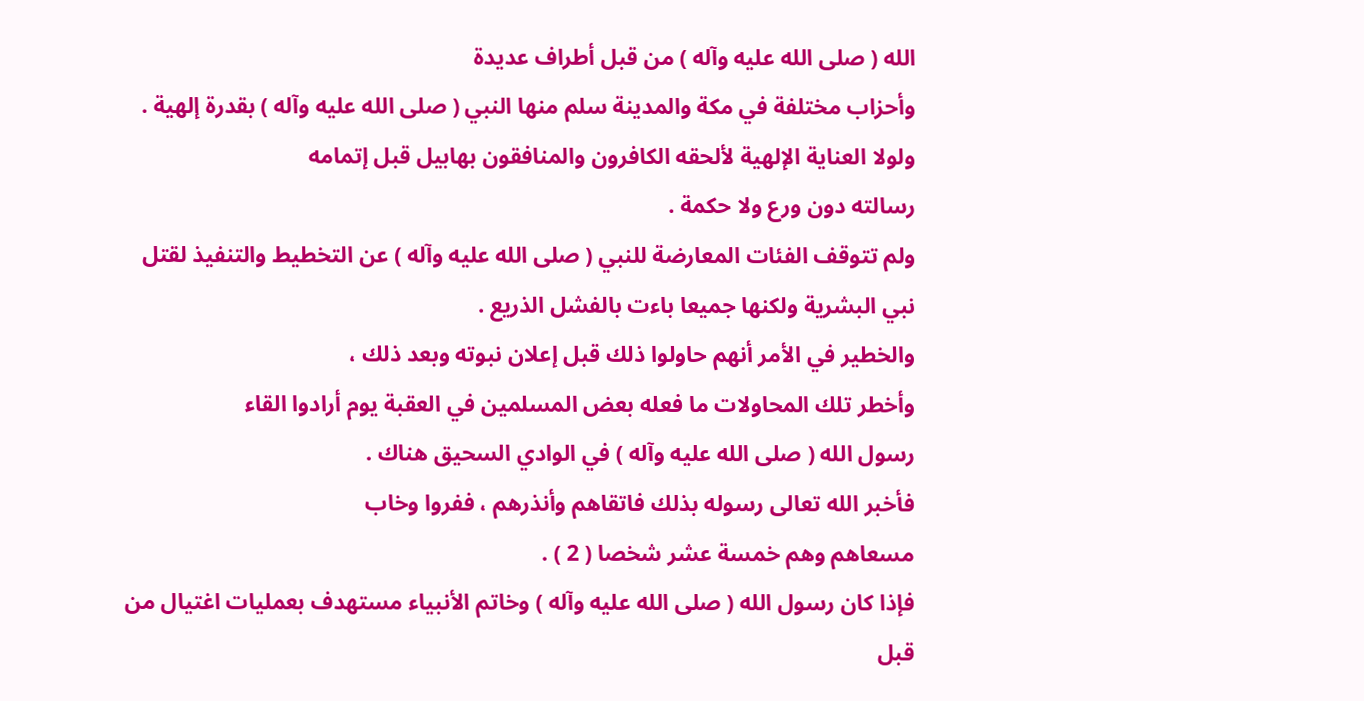الله ( صلى الله عليه وآله ) من قبل أطراف عديدة
وأحزاب مختلفة في مكة والمدينة سلم منها النبي ( صلى الله عليه وآله ) بقدرة إلهية .
ولولا العناية الإلهية لألحقه الكافرون والمنافقون بهابيل قبل إتمامه
رسالته دون ورع ولا حكمة .
ولم تتوقف الفئات المعارضة للنبي ( صلى الله عليه وآله ) عن التخطيط والتنفيذ لقتل
نبي البشرية ولكنها جميعا باءت بالفشل الذريع .
والخطير في الأمر أنهم حاولوا ذلك قبل إعلان نبوته وبعد ذلك ،
وأخطر تلك المحاولات ما فعله بعض المسلمين في العقبة يوم أرادوا القاء
رسول الله ( صلى الله عليه وآله ) في الوادي السحيق هناك .
فأخبر الله تعالى رسوله بذلك فاتقاهم وأنذرهم ، ففروا وخاب
مسعاهم وهم خمسة عشر شخصا ( 2 ) .
فإذا كان رسول الله ( صلى الله عليه وآله ) وخاتم الأنبياء مستهدف بعمليات اغتيال من
قبل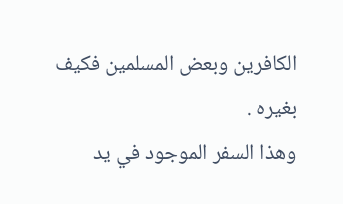الكافرين وبعض المسلمين فكيف بغيره .
وهذا السفر الموجود في يد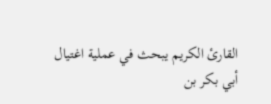القارئ الكريم يبحث في عملية اغتيال
أبي بكر بن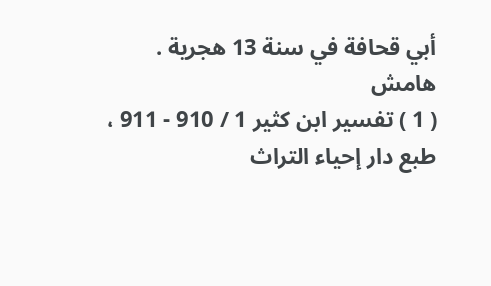أبي قحافة في سنة 13 هجرية .
هامش
( 1 ) تفسير ابن كثير 1 / 910 - 911 ، طبع دار إحياء التراث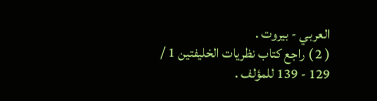العربي - بيروت .
( 2 ) راجع كتاب نظريات الخليفتين 1 / 129 - 139 للمؤلف .